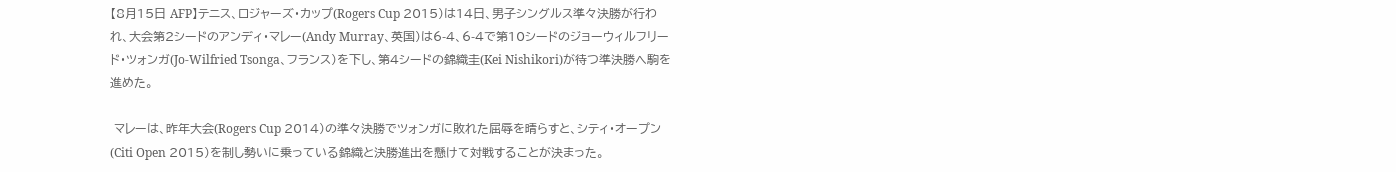【8月15日 AFP】テニス、ロジャーズ・カップ(Rogers Cup 2015)は14日、男子シングルス準々決勝が行われ、大会第2シードのアンディ・マレー(Andy Murray、英国)は6-4、6-4で第10シードのジョーウィルフリード・ツォンガ(Jo-Wilfried Tsonga、フランス)を下し、第4シードの錦織圭(Kei Nishikori)が待つ準決勝へ駒を進めた。

 マレーは、昨年大会(Rogers Cup 2014)の準々決勝でツォンガに敗れた屈辱を晴らすと、シティ・オープン(Citi Open 2015)を制し勢いに乗っている錦織と決勝進出を懸けて対戦することが決まった。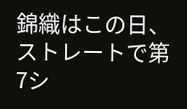錦織はこの日、ストレートで第7シ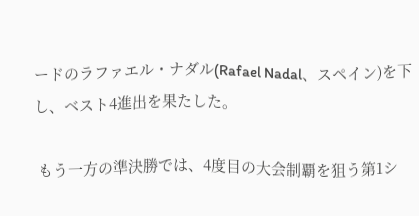ードのラファエル・ナダル(Rafael Nadal、スペイン)を下し、ベスト4進出を果たした。

 もう一方の準決勝では、4度目の大会制覇を狙う第1シ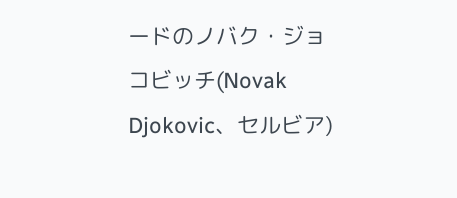ードのノバク・ジョコビッチ(Novak Djokovic、セルビア)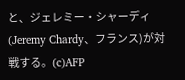と、ジェレミー・シャーディ(Jeremy Chardy、フランス)が対戦する。(c)AFP